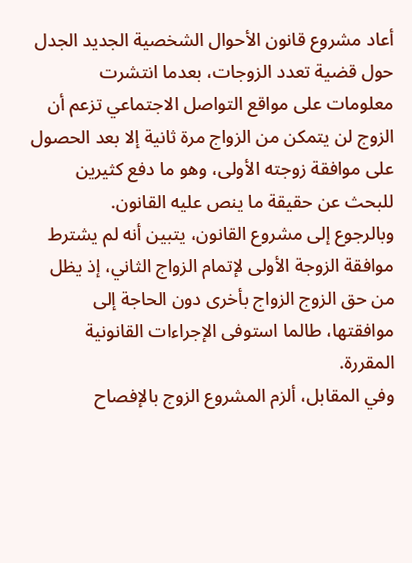أعاد مشروع قانون الأحوال الشخصية الجديد الجدل حول قضية تعدد الزوجات، بعدما انتشرت معلومات على مواقع التواصل الاجتماعي تزعم أن الزوج لن يتمكن من الزواج مرة ثانية إلا بعد الحصول على موافقة زوجته الأولى، وهو ما دفع كثيرين للبحث عن حقيقة ما ينص عليه القانون.
وبالرجوع إلى مشروع القانون، يتبين أنه لم يشترط موافقة الزوجة الأولى لإتمام الزواج الثاني، إذ يظل من حق الزوج الزواج بأخرى دون الحاجة إلى موافقتها، طالما استوفى الإجراءات القانونية المقررة.
وفي المقابل، ألزم المشروع الزوج بالإفصاح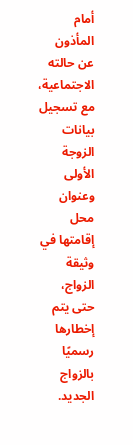أمام المأذون عن حالته الاجتماعية، مع تسجيل بيانات الزوجة الأولى وعنوان محل إقامتها في وثيقة الزواج، حتى يتم إخطارها رسميًا بالزواج الجديد.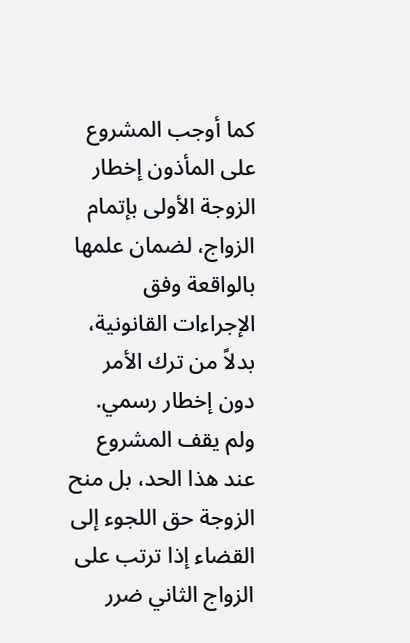كما أوجب المشروع على المأذون إخطار الزوجة الأولى بإتمام الزواج، لضمان علمها بالواقعة وفق الإجراءات القانونية، بدلاً من ترك الأمر دون إخطار رسمي.
ولم يقف المشروع عند هذا الحد، بل منح الزوجة حق اللجوء إلى القضاء إذا ترتب على الزواج الثاني ضرر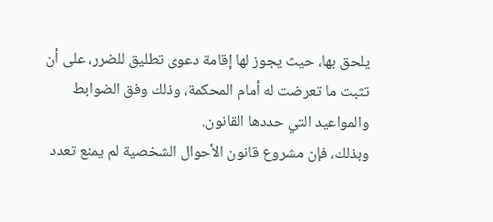يلحق بها، حيث يجوز لها إقامة دعوى تطليق للضرر، على أن تثبت ما تعرضت له أمام المحكمة، وذلك وفق الضوابط والمواعيد التي حددها القانون.
وبذلك، فإن مشروع قانون الأحوال الشخصية لم يمنع تعدد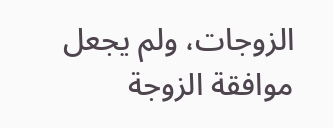الزوجات، ولم يجعل موافقة الزوجة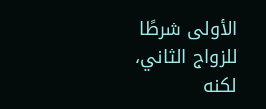الأولى شرطًا للزواج الثاني، لكنه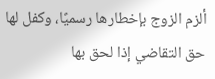ألزم الزوج بإخطارها رسميًا، وكفل لها حق التقاضي إذا لحق بها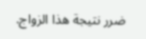ضرر نتيجة هذا الزواج.